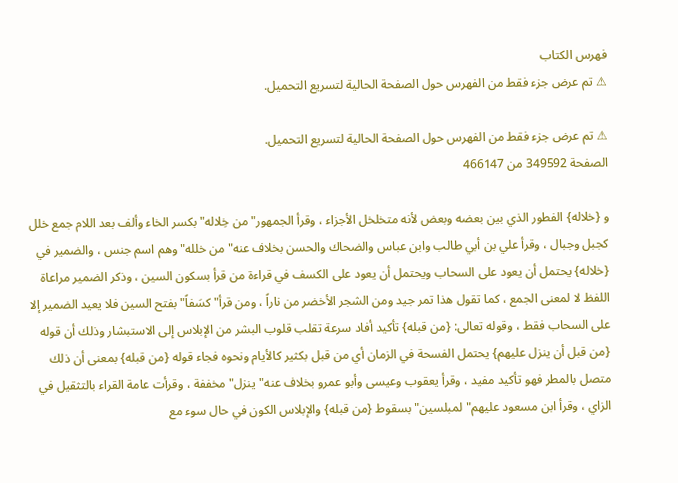فهرس الكتاب
⚠ تم عرض جزء فقط من الفهرس حول الصفحة الحالية لتسريع التحميل.

⚠ تم عرض جزء فقط من الفهرس حول الصفحة الحالية لتسريع التحميل.
الصفحة 349592 من 466147

و {خلاله} الفطور الذي بين بعضه وبعض لأنه متخلخل الأجزاء ، وقرأ الجمهور"من خِلاله"بكسر الخاء وألف بعد اللام جمع خلل كجبل وجبال ، وقرأ علي بن أبي طالب وابن عباس والضحاك والحسن بخلاف عنه"من خلله"وهم اسم جنس ، والضمير في {خلاله} يحتمل أن يعود على السحاب ويحتمل أن يعود على الكسف في قراءة من قرأ بسكون السين ، وذكر الضمير مراعاة اللفظ لا لمعنى الجمع ، كما تقول هذا تمر جيد ومن الشجر الأخضر من ناراً ، ومن قرأ"كسَفاً"بفتح السين فلا يعيد الضمير إلا على السحاب فقط ، وقوله تعالى: {من قبله} تأكيد أفاد سرعة تقلب قلوب البشر من الإبلاس إلى الاستبشار وذلك أن قوله {من قبل أن ينزل عليهم} يحتمل الفسحة في الزمان أي من قبل بكثير كالأيام ونحوه فجاء قوله {من قبله} بمعنى أن ذلك متصل بالمطر فهو تأكيد مفيد ، وقرأ يعقوب وعيسى وأبو عمرو بخلاف عنه"ينزل"مخففة ، وقرأت عامة القراء بالتثقيل في الزاي ، وقرأ ابن مسعود عليهم"لمبلسين"بسقوط {من قبله} والإبلاس الكون في حال سوء مع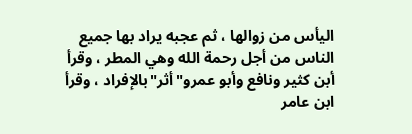اليأس من زوالها ، ثم عجبه يراد بها جميع الناس من أجل رحمة الله وهي المطر ، وقرأ أبن كثير ونافع وأبو عمرو"أثر"بالإفراد ، وقرأ ابن عامر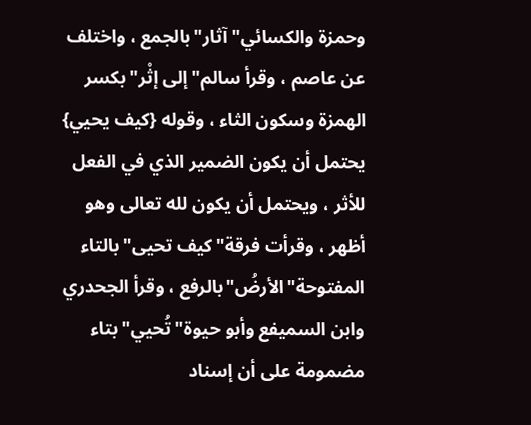وحمزة والكسائي"آثار"بالجمع ، واختلف عن عاصم ، وقرأ سالم"إلى إثْر"بكسر الهمزة وسكون الثاء ، وقوله {كيف يحيي} يحتمل أن يكون الضمير الذي في الفعل للأثر ، ويحتمل أن يكون لله تعالى وهو أظهر ، وقرأت فرقة"كيف تحيى"بالتاء المفتوحة"الأرضُ"بالرفع ، وقرأ الجحدري وابن السميفع وأبو حيوة"تُحيي"بتاء مضمومة على أن إسناد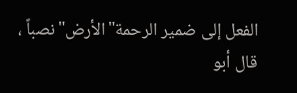الفعل إلى ضمير الرحمة"الأرض"نصباً ، قال أبو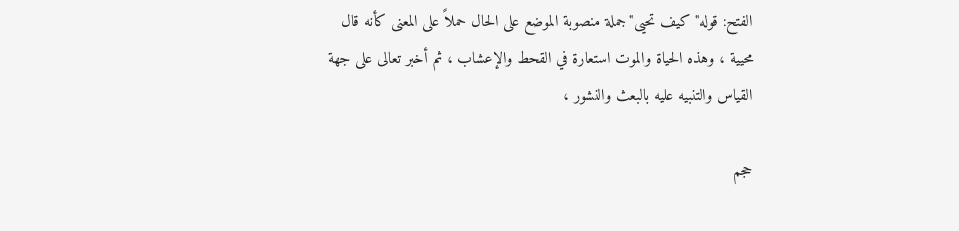الفتح: قوله"كيف تحيى"جملة منصوبة الموضع على الحال حملاً على المعنى كأنه قال محيية ، وهذه الحياة والموت استعارة في القحط والإعشاب ، ثم أخبر تعالى على جهة القياس والتنبيه عليه بالبعث والنشور ،

حجم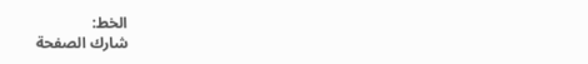الخط:
شارك الصفحة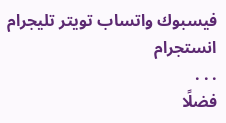فيسبوك واتساب تويتر تليجرام انستجرام
. . .
فضلًا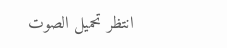انتظر تحميل الصوت